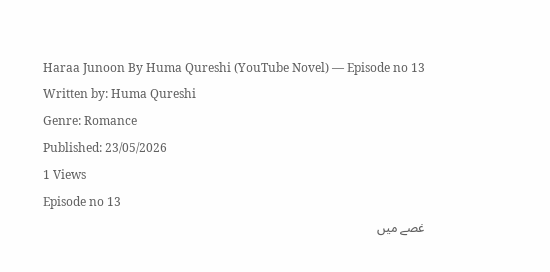Haraa Junoon By Huma Qureshi (YouTube Novel) — Episode no 13
Written by: Huma Qureshi
Genre: Romance
Published: 23/05/2026
1 Views
Episode no 13
غصے میں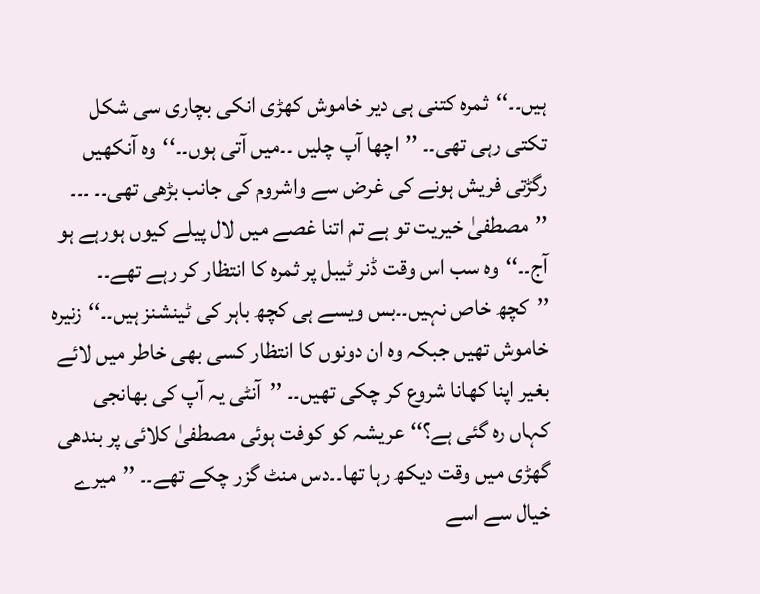ہیں۔۔‘‘ثمرہ کتنی ہی دیر خاموش کھڑی انکی بچاری سی شکل تکتی رہی تھی۔۔ ’’اچھا آپ چلیں ۔۔میں آتی ہوں۔۔‘‘وہ آنکھیں رگڑتی فریش ہونے کی غرض سے واشروم کی جانب بڑھی تھی۔۔ ۔۔۔ ’’مصطفیٰ خیریت تو ہے تم اتنا غصے میں لال پیلے کیوں ہورہے ہو آج۔۔‘‘وہ سب اس وقت ڈنر ٹیبل پر ثمرہ کا انتظار کر رہے تھے۔۔ ’’کچھ خاص نہیں۔۔بس ویسے ہی کچھ باہر کی ٹینشنز ہیں۔۔‘‘زنیرہ خاموش تھیں جبکہ وہ ان دونوں کا انتظار کسی بھی خاطر میں لائے بغیر اپنا کھانا شروع کر چکی تھیں۔۔ ’’آنٹی یہ آپ کی بھانجی کہاں رہ گئی ہے؟‘‘عریشہ کو کوفت ہوئی مصطفیٰ کلائی پر بندھی گھڑی میں وقت دیکھ رہا تھا۔۔دس منٹ گزر چکے تھے۔۔ ’’میرے خیال سے اسے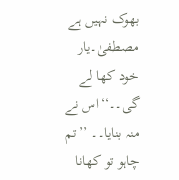بھوک نہیں ہے مصطفیٰ۔یار خود کھا لے گی۔۔‘‘اس نے منہ بنایا۔۔ ’’تم چاہو تو کھانا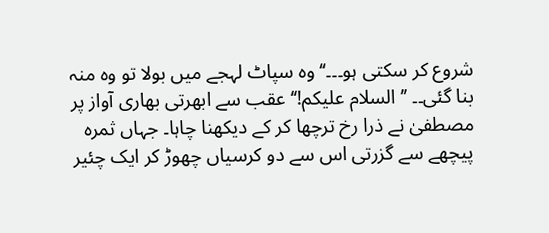شروع کر سکتی ہو۔۔۔‘‘وہ سپاٹ لہجے میں بولا تو وہ منہ بنا گئی۔۔ ’’السلام علیکم!‘‘ عقب سے ابھرتی بھاری آواز پر مصطفیٰ نے ذرا رخ ترچھا کر کے دیکھنا چاہا۔ جہاں ثمرہ پیچھے سے گزرتی اس سے دو کرسیاں چھوڑ کر ایک چئیر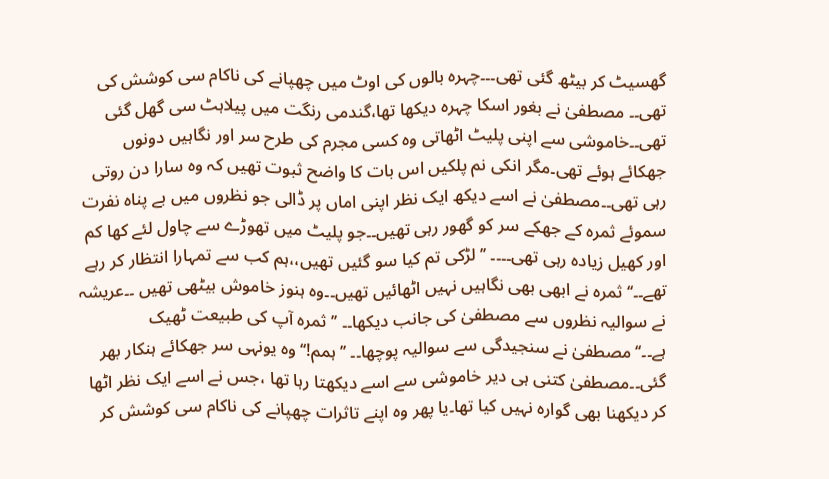گھسیٹ کر بیٹھ گئی تھی۔۔۔چہرہ بالوں کی اوٹ میں چھپانے کی ناکام سی کوشش کی تھی۔۔ مصطفیٰ نے بغور اسکا چہرہ دیکھا تھا،گندمی رنگت میں پیلاہٹ سی گھل گئی تھی۔۔خاموشی سے اپنی پلیٹ اٹھاتی وہ کسی مجرم کی طرح سر اور نگاہیں دونوں جھکائے ہوئے تھی۔مگر انکی نم پلکیں اس بات کا واضح ثبوت تھیں کہ وہ سارا دن روتی رہی تھی۔۔مصطفیٰ نے اسے دیکھ ایک نظر اپنی اماں پر ڈالی جو نظروں میں بے پناہ نفرت سموئے ثمرہ کے جھکے سر کو گھور رہی تھیں۔۔جو پلیٹ میں تھوڑے سے چاول لئے کھا کم اور کھیل زیادہ رہی تھی۔۔۔۔ ’’لڑکی تم کیا سو گئیں تھیں،،ہم کب سے تمہارا انتظار کر رہے تھے۔۔‘‘ ثمرہ نے ابھی بھی نگاہیں نہیں اٹھائیں تھیں۔۔وہ ہنوز خاموش بیٹھی تھیں ۔۔عریشہ نے سوالیہ نظروں سے مصطفیٰ کی جانب دیکھا۔۔ ’’ثمرہ آپ کی طبیعت ٹھیک ہے۔۔‘‘مصطفیٰ نے سنجیدگی سے سوالیہ پوچھا۔۔ ’’ہمم!‘‘وہ یونہی سر جھکائے ہنکار بھر گئی۔۔مصطفیٰ کتنی ہی دیر خاموشی سے اسے دیکھتا رہا تھا ،جس نے اسے ایک نظر اٹھا کر دیکھنا بھی گوارہ نہیں کیا تھا۔یا پھر وہ اپنے تاثرات چھپانے کی ناکام سی کوشش کر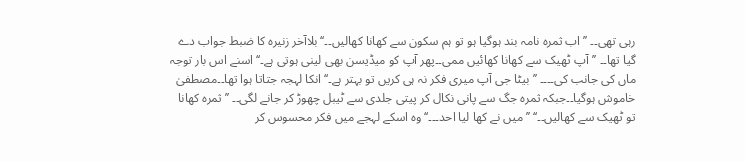رہی تھی۔۔ ’’اب ثمرہ نامہ بند ہوگیا ہو تو ہم سکون سے کھانا کھالیں۔۔‘‘بلاآخر زنیرہ کا ضبط جواب دے گیا تھا۔۔ ’’آپ ٹھیک سے کھانا کھائیں ممی۔۔پھر آپ کو میڈیسن بھی لینی ہوتی ہے۔‘‘ اسنے اس بار توجہ ماں کی جانب کی۔۔۔۔ ’’بیٹا جی آپ میری فکر نہ ہی کریں تو بہتر ہے۔‘‘انکا لہجہ جتاتا ہوا تھا۔۔مصطفیٰ خاموش ہوگیا۔۔جبکہ ثمرہ جگ سے پانی نکال کر پیتی جلدی سے ٹیبل چھوڑ کر جانے لگی۔۔ ’’ثمرہ کھانا تو ٹھیک سے کھالیں۔۔‘‘ ’’میں نے کھا لیا احد۔۔۔‘‘وہ اسکے لہجے میں فکر محسوس کر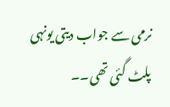نرمی سے جواب دیتی یونہی پلٹ گئی تھی۔۔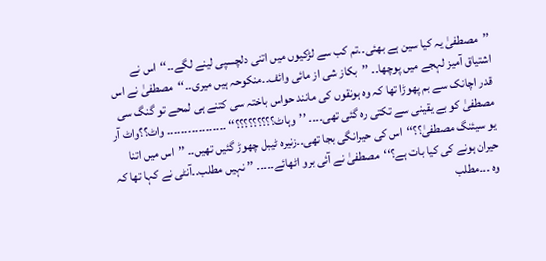’’مصطفیٰ یہ کیا سین ہے بھئی۔۔تم کب سے لڑکیوں میں اتنی دلچسپی لینے لگے۔۔‘‘اس نے اشتیاق آمیز لہجے میں پوچھا۔۔ ’’بکاز شی از مائی وائف۔۔منکوحہ ہیں میری۔۔‘‘مصطفیٰ نے اس قدر اچانک سے بم پھوڑا تھا کہ وہ ہونقوں کی مانند حواس باختہ سی کتنے ہی لمحے تو گنگ سی مصطفیٰ کو بے یقینی سے تکتی رہ گئی تھی۔۔۔۔ ’’وہاٹ؟؟؟؟؟؟؟؟؟‘‘ ۔۔۔۔۔۔۔۔۔۔۔۔۔۔۔۔۔ واٹ؟؟واٹ آر یو سیئنگ مصطفیٰ؟؟‘‘اس کی حیرانگی بجا تھی۔۔زنیرہ ٹیبل چھوڑ گئیں تھیں۔۔ ’’اس میں اتنا حیران ہونے کی کیا بات ہے؟‘‘مصطفیٰ نے آئی برو اٹھائے۔۔۔۔۔ ’’ نہیں مطلب۔۔آنٹی نے کہا تھا کہ وہ ۔۔۔مطلب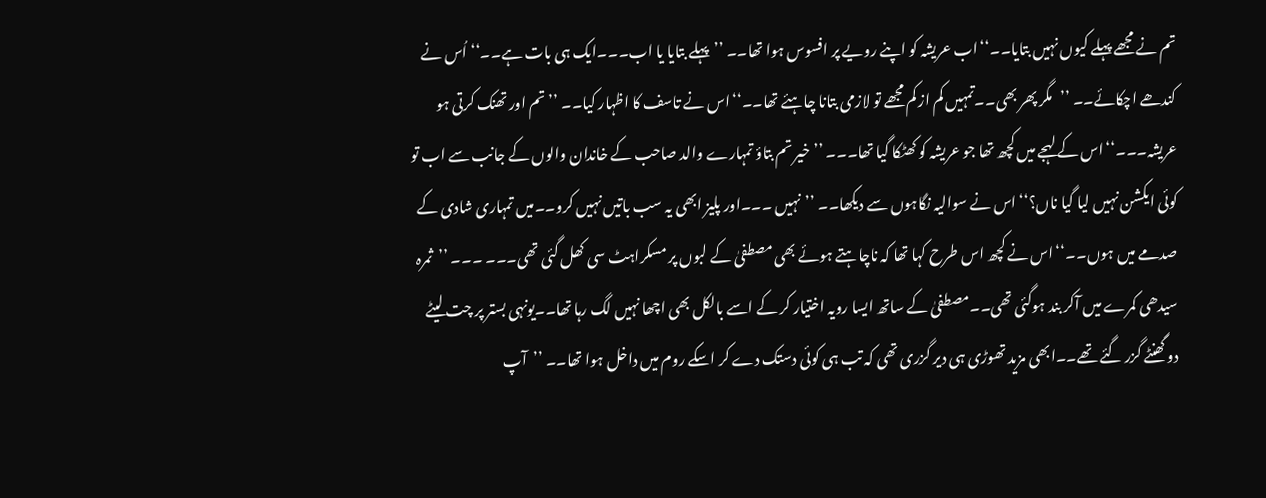تم نے مجھے پہلے کیوں نہیں بتایا۔۔‘‘اب عریشہ کو اپنے رویے پر افسوس ہوا تھا۔۔ ’’پہلے بتایا یا اب۔۔۔ایک ہی بات ہے۔۔‘‘اُس نے کندھے اچکائے۔۔ ’’مگر پھر بھی۔۔تمہیں کم از کم مجھے تو لازمی بتانا چاہئے تھا۔۔‘‘اس نے تاسف کا اظہار کیا۔۔ ’’تم اور تھنک کرتی ہو عریشہ۔۔۔‘‘اس کے لہجے میں کچھ تھا جو عریشہ کو کھٹکا گیا تھا۔۔۔ ’’خیر تم بتاؤ تمہارے والد صاحب کے خاندان والوں کے جانب سے اب تو کوئی ایکشن نہیں لیا گیا ناں؟‘‘اس نے سوالیہ نگاہوں سے دیکھا۔۔ ’’نہیں ۔۔۔اور پلیز ابھی یہ سب باتیں نہیں کرو۔۔میں تمہاری شادی کے صدمے میں ہوں۔۔‘‘اس نے کچھ اس طرح کہا تھا کہ ناچاہتے ہوئے بھی مصطفیٰ کے لبوں پر مسکراہٹ سی کھل گئی تھی۔۔۔ ۔۔۔ ’’ثمرہ سیدھی کمرے میں آکر بند ہوگئی تھی۔۔مصطفیٰ کے ساتھ ایسا رویہ اختیار کر کے اسے بالکل بھی اچھا نہیں لگ رہا تھا۔۔یونہی بستر پر چت لیٹے دو گھنٹے گزر گئے تھے۔۔ابھی مزید تھوڑی ہی دیر گزری تھی کہ تب ہی کوئی دستک دے کر اسکے روم میں داخل ہوا تھا۔۔ ’’آپ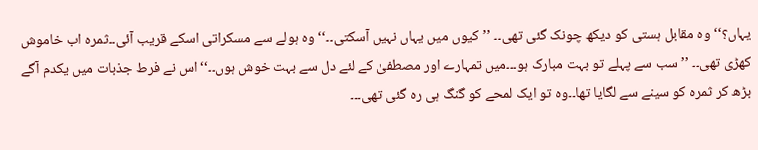یہاں؟‘‘وہ مقابل ہستی کو دیکھ چونک گئی تھی۔۔ ’’کیوں میں یہاں نہیں آسکتی۔۔‘‘وہ ہولے سے مسکراتی اسکے قریب آئی۔۔ثمرہ اب خاموش کھڑی تھی۔۔ ’’سب سے پہلے تو بہت مبارک ہو۔۔۔میں تمہارے اور مصطفیٰ کے لئے دل سے بہت خوش ہوں۔۔‘‘اس نے فرط جذبات میں یکدم آگے بڑھ کر ثمرہ کو سینے سے لگایا تھا۔۔وہ تو ایک لمحے کو گنگ ہی رہ گئی تھی۔۔۔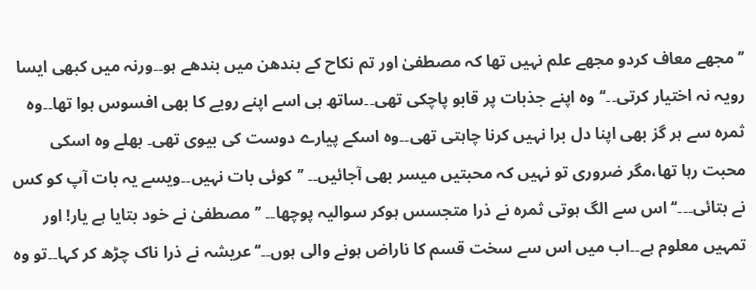’’ مجھے معاف کردو مجھے علم نہیں تھا کہ مصطفیٰ اور تم نکاح کے بندھن میں بندھے ہو۔۔ورنہ میں کبھی ایسا رویہ نہ اختیار کرتی۔۔‘‘وہ اپنے جذبات پر قابو پاچکی تھی۔۔ساتھ ہی اسے اپنے رویے کا بھی افسوس ہوا تھا۔۔وہ ثمرہ سے ہر گز بھی اپنا دل برا نہیں کرنا چاہتی تھی۔۔وہ اسکے پیارے دوست کی بیوی تھی۔ بھلے وہ اسکی محبت رہا تھا،مگر ضروری تو نہیں کہ محبتیں میسر بھی آجائیں۔۔ ’’کوئی بات نہیں۔۔ویسے یہ بات آپ کو کس نے بتائی۔۔۔‘‘ اس سے الگ ہوتی ثمرہ نے ذرا متجسس ہوکر سوالیہ پوچھا۔۔ ’’مصطفیٰ نے خود بتایا ہے یار! اور تمہیں معلوم ہے۔۔اب میں اس سے سخت قسم کا ناراض ہونے والی ہوں۔۔‘‘عریشہ نے ذرا ناک چڑھ کر کہا۔۔تو وہ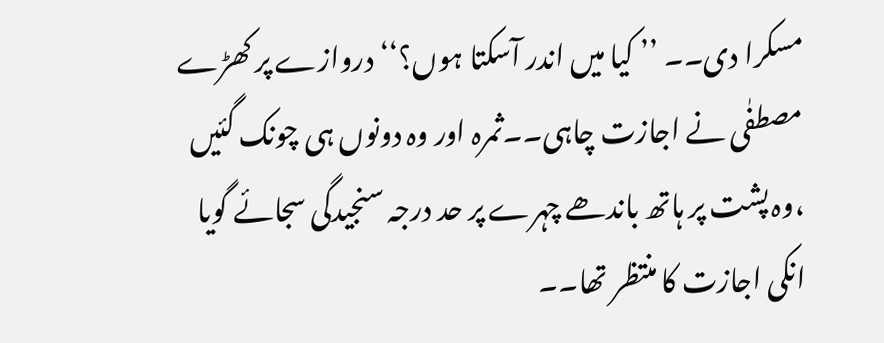مسکرا دی۔۔ ’’ کیا میں اندر آسکتا ہوں؟‘‘دروازے پر کھڑے مصطفٰی نے اجازت چاہی۔۔ثمرہ اور وہ دونوں ہی چونک گئیں ،وہ پشت پر ہاتھ باندھے چہرے پر حد درجہ سنجیدگی سجائے گویا انکی اجازت کا منتظر تھا۔۔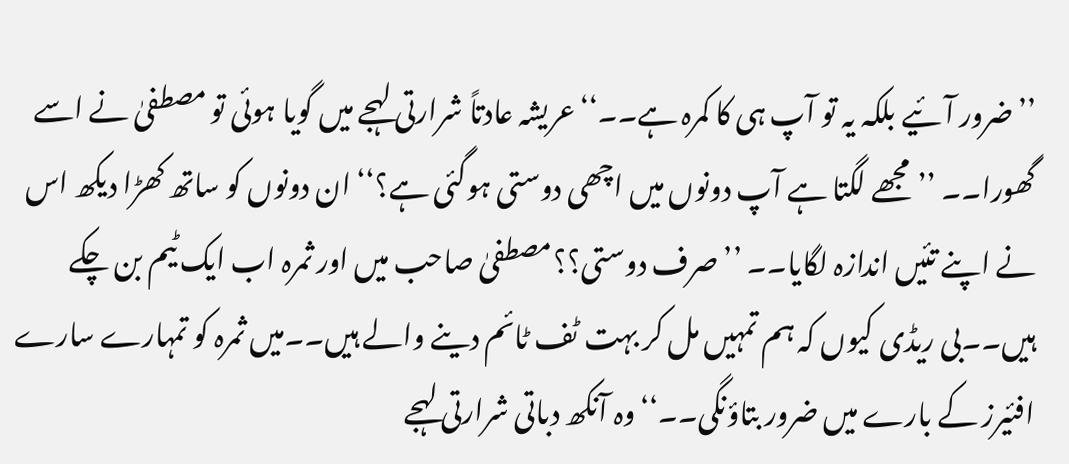’’ضرور آئیے بلکہ یہ تو آپ ہی کا کمرہ ہے۔۔‘‘عریشہ عادتاً شرارتی لہجے میں گویا ہوئی تو مصطفیٰ نے اسے گھورا۔۔ ’’مجھے لگتا ہے آپ دونوں میں اچھی دوستی ہوگئی ہے؟‘‘ ان دونوں کو ساتھ کھڑا دیکھ اس نے اپنے تئیں اندازہ لگایا۔۔ ’’صرف دوستی؟؟مصطفیٰ صاحب میں اور ثمرہ اب ایک ٹیم بن چکے ہیں۔۔بی ریڈی کیوں کہ ہم تمہیں مل کر بہت ٹف ٹائم دینے والے ہیں۔۔میں ثمرہ کو تمہارے سارے افئیرز کے بارے میں ضرور بتاؤنگی۔۔‘‘وہ آنکھ دباتی شرارتی لہجے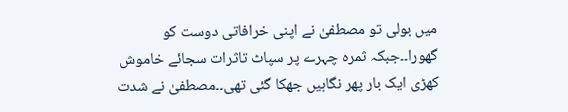میں بولی تو مصطفیٰ نے اپنی خرافاتی دوست کو گھورا۔۔جبکہ ثمرہ چہرے پر سپاٹ تاثرات سجائے خاموش کھڑی ایک بار پھر نگاہیں جھکا گئی تھی۔۔مصطفیٰ نے شدت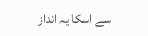سے اسکا یہ انداز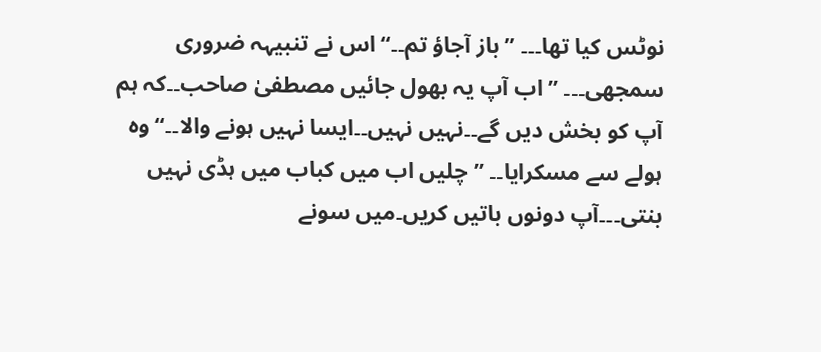نوٹس کیا تھا۔۔۔ ’’باز آجاؤ تم۔۔‘‘اس نے تنبیہہ ضروری سمجھی۔۔۔ ’’اب آپ یہ بھول جائیں مصطفیٰ صاحب۔۔کہ ہم آپ کو بخش دیں گے۔۔نہیں نہیں۔۔ایسا نہیں ہونے والا۔۔‘‘وہ ہولے سے مسکرایا۔۔ ’’چلیں اب میں کباب میں ہڈی نہیں بنتی۔۔۔آپ دونوں باتیں کریں۔میں سونے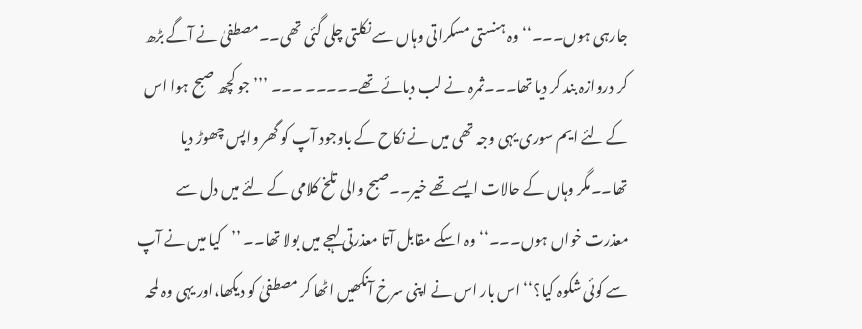جارہی ہوں۔۔۔‘‘وہ ہنستی مسکراتی وہاں سے نکلتی چلی گئی تھی۔۔مصطفیٰ نے آگے بڑھ کر دروازہ بند کر دیا تھا۔۔۔ثمرہ نے لب دبائے تھے۔۔۔۔۔ ۔۔۔ ’’’جو کچھ صبح ہوا اس کے لئے ایم سوری یہی وجہ تھی میں نے نکاح کے باوجود آپ کو گھر واپس چھوڑ دیا تھا۔۔مگر وہاں کے حالات ایسے تھے خیر۔۔صبح والی تلخ کلامی کے لئے میں دل سے معذرت خواں ہوں۔۔۔‘‘وہ اسکے مقابل آتا معذرتی لہجے میں بولا تھا۔۔ ’’کیا میں نے آپ سے کوئی شکوہ کیا؟‘‘ اس بار اس نے اپنی سرخ آنکھیں اٹھا کر مصطفیٰ کو دیکھا،اور یہی وہ لمحہ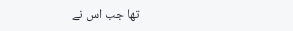تھا جب اس نے